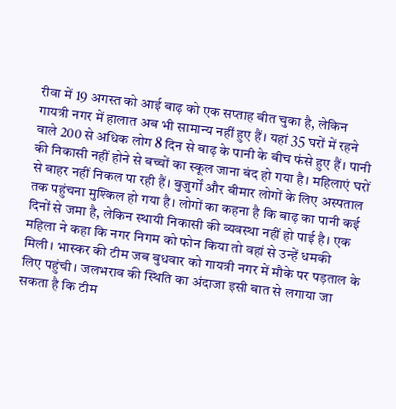रीवा में 19 अगस्त को आई बाढ़ को एक सप्ताह बीत चुका है, लेकिन गायत्री नगर में हालात अब भी सामान्य नहीं हुए हैं। यहां 35 घरों में रहने वाले 200 से अधिक लोग 8 दिन से बाढ़ के पानी के बीच फंसे हुए हैं। पानी की निकासी नहीं होने से बच्चों का स्कूल जाना बंद हो गया है। महिलाएं घरों से बाहर नहीं निकल पा रही हैं। बुजुर्गों और बीमार लोगों के लिए अस्पताल तक पहुंचना मुश्किल हो गया है। लोगों का कहना है कि बाढ़ का पानी कई दिनों से जमा है, लेकिन स्थायी निकासी की व्यवस्था नहीं हो पाई है। एक महिला ने कहा कि नगर निगम को फोन किया तो वहां से उन्हें धमकी मिली। भास्कर की टीम जब बुधवार को गायत्री नगर में मौके पर पड़ताल के लिए पहुंची। जलभराव की स्थिति का अंदाजा इसी बात से लगाया जा सकता है कि टीम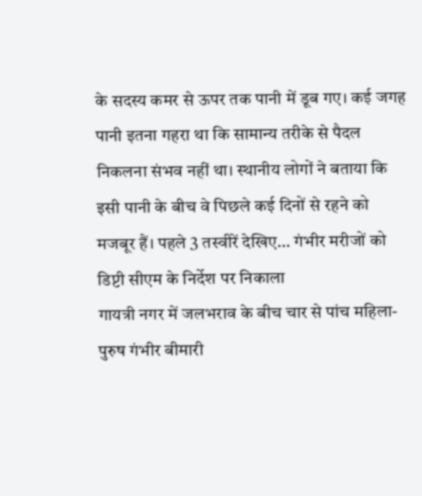के सदस्य कमर से ऊपर तक पानी में डूब गए। कई जगह पानी इतना गहरा था कि सामान्य तरीके से पैदल निकलना संभव नहीं था। स्थानीय लोगों ने बताया कि इसी पानी के बीच वे पिछले कई दिनों से रहने को मजबूर हैं। पहले 3 तस्वीरें देखिए… गंभीर मरीजों को डिप्टी सीएम के निर्देश पर निकाला
गायत्री नगर में जलभराव के बीच चार से पांच महिला-पुरुष गंभीर बीमारी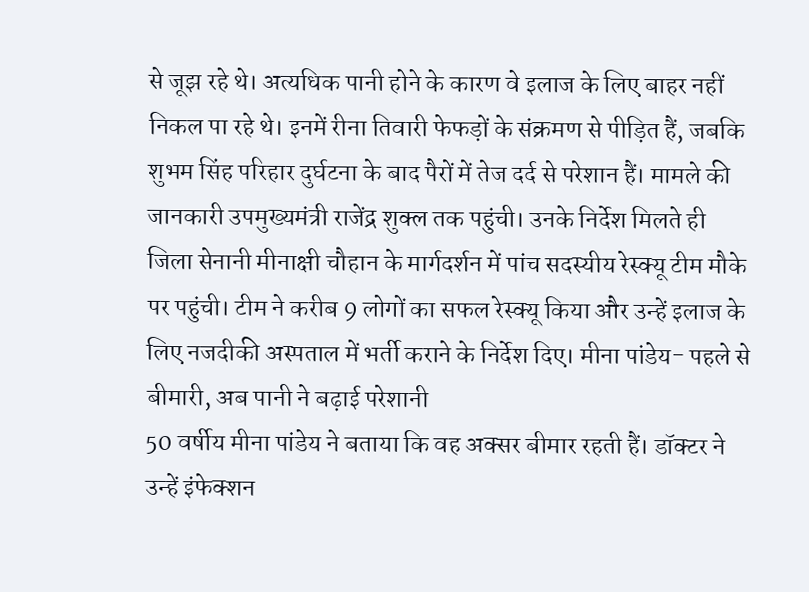से जूझ रहे थे। अत्यधिक पानी होने के कारण वे इलाज के लिए बाहर नहीं निकल पा रहे थे। इनमें रीना तिवारी फेफड़ों के संक्रमण से पीड़ित हैं, जबकि शुभम सिंह परिहार दुर्घटना के बाद पैरों में तेज दर्द से परेशान हैं। मामले की जानकारी उपमुख्यमंत्री राजेंद्र शुक्ल तक पहुंची। उनके निर्देश मिलते ही जिला सेनानी मीनाक्षी चौहान के मार्गदर्शन में पांच सदस्यीय रेस्क्यू टीम मौके पर पहुंची। टीम ने करीब 9 लोगों का सफल रेस्क्यू किया और उन्हें इलाज के लिए नजदीकी अस्पताल में भर्ती कराने के निर्देश दिए। मीना पांडेय- पहले से बीमारी, अब पानी ने बढ़ाई परेशानी
50 वर्षीय मीना पांडेय ने बताया कि वह अक्सर बीमार रहती हैं। डॉक्टर ने उन्हें इंफेक्शन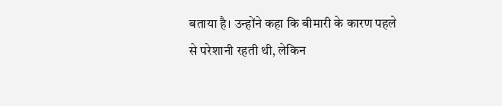बताया है। उन्होंने कहा कि बीमारी के कारण पहले से परेशानी रहती थी, लेकिन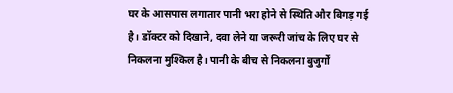घर के आसपास लगातार पानी भरा होने से स्थिति और बिगड़ गई है। डॉक्टर को दिखाने, दवा लेने या जरूरी जांच के लिए घर से निकलना मुश्किल है। पानी के बीच से निकलना बुजुर्गों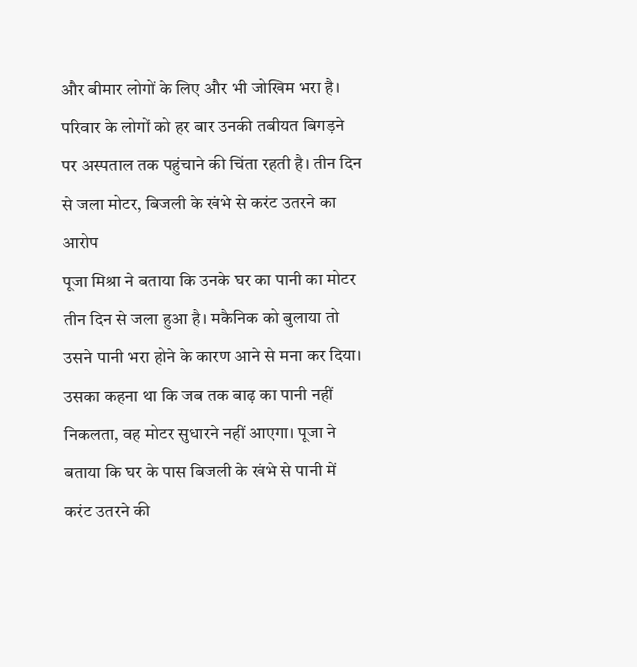और बीमार लोगों के लिए और भी जोखिम भरा है। परिवार के लोगों को हर बार उनकी तबीयत बिगड़ने पर अस्पताल तक पहुंचाने की चिंता रहती है। तीन दिन से जला मोटर, बिजली के खंभे से करंट उतरने का आरोप
पूजा मिश्रा ने बताया कि उनके घर का पानी का मोटर तीन दिन से जला हुआ है। मकैनिक को बुलाया तो उसने पानी भरा होने के कारण आने से मना कर दिया। उसका कहना था कि जब तक बाढ़ का पानी नहीं निकलता, वह मोटर सुधारने नहीं आएगा। पूजा ने बताया कि घर के पास बिजली के खंभे से पानी में करंट उतरने की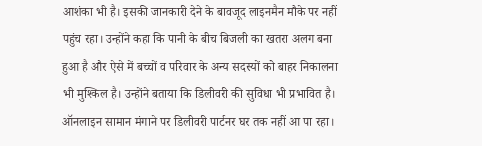आशंका भी है। इसकी जानकारी देने के बावजूद लाइनमैन मौके पर नहीं पहुंच रहा। उन्होंने कहा कि पानी के बीच बिजली का खतरा अलग बना हुआ है और ऐसे में बच्चों व परिवार के अन्य सदस्यों को बाहर निकालना भी मुश्किल है। उन्होंने बताया कि डिलीवरी की सुविधा भी प्रभावित है। ऑनलाइन सामान मंगाने पर डिलीवरी पार्टनर घर तक नहीं आ पा रहा।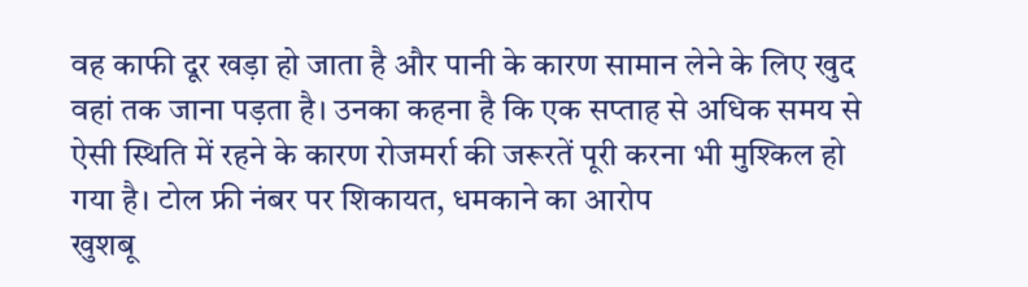वह काफी दूर खड़ा हो जाता है और पानी के कारण सामान लेने के लिए खुद वहां तक जाना पड़ता है। उनका कहना है कि एक सप्ताह से अधिक समय से ऐसी स्थिति में रहने के कारण रोजमर्रा की जरूरतें पूरी करना भी मुश्किल हो गया है। टोल फ्री नंबर पर शिकायत, धमकाने का आरोप
खुशबू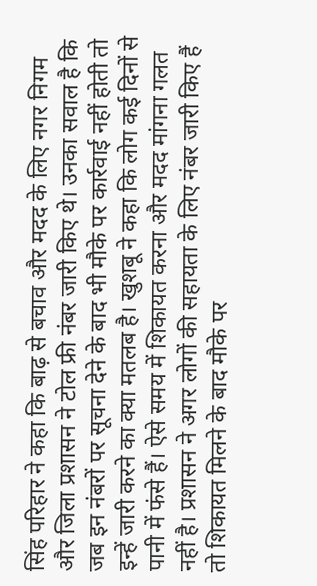सिंह परिहार ने कहा कि बाढ़ से बचाव और मदद के लिए नगर निगम और जिला प्रशासन ने टोल फ्री नंबर जारी किए थे। उनका सवाल है कि जब इन नंबरों पर सूचना देने के बाद भी मौके पर कार्रवाई नहीं होती तो इन्हें जारी करने का क्या मतलब है। खुशबू ने कहा कि लोग कई दिनों से पानी में फंसे हैं। ऐसे समय में शिकायत करना और मदद मांगना गलत नहीं है। प्रशासन ने अगर लोगों की सहायता के लिए नंबर जारी किए हैं तो शिकायत मिलने के बाद मौके पर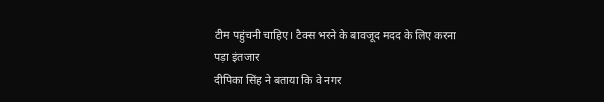टीम पहुंचनी चाहिए। टैक्स भरने के बावजूद मदद के लिए करना पड़ा इंतजार
दीपिका सिंह ने बताया कि वे नगर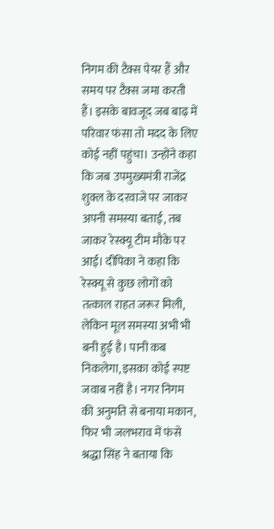निगम की टैक्स पेयर हैं और समय पर टैक्स जमा करती हैं। इसके बावजूद जब बाढ़ में परिवार फंसा तो मदद के लिए कोई नहीं पहुंचा। उन्होंने कहा कि जब उपमुख्यमंत्री राजेंद्र शुक्ल के दरवाजे पर जाकर अपनी समस्या बताई, तब जाकर रेस्क्यू टीम मौके पर आई। दीपिका ने कहा कि रेस्क्यू से कुछ लोगों को तत्काल राहत जरूर मिली, लेकिन मूल समस्या अभी भी बनी हुई है। पानी कब निकलेगा, इसका कोई स्पष्ट जवाब नहीं है। नगर निगम की अनुमति से बनाया मकान, फिर भी जलभराव में फंसे
श्रद्धा सिंह ने बताया कि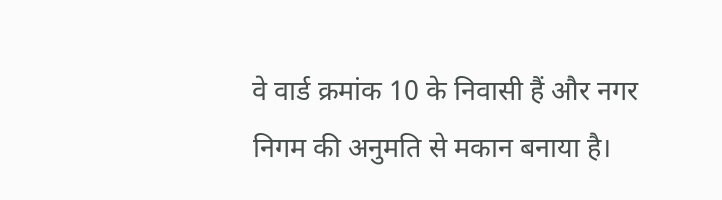वे वार्ड क्रमांक 10 के निवासी हैं और नगर निगम की अनुमति से मकान बनाया है।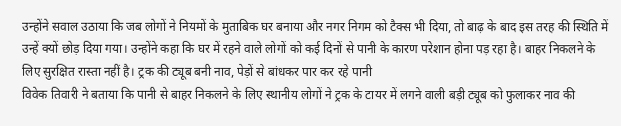उन्होंने सवाल उठाया कि जब लोगों ने नियमों के मुताबिक घर बनाया और नगर निगम को टैक्स भी दिया, तो बाढ़ के बाद इस तरह की स्थिति में उन्हें क्यों छोड़ दिया गया। उन्होंने कहा कि घर में रहने वाले लोगों को कई दिनों से पानी के कारण परेशान होना पड़ रहा है। बाहर निकलने के लिए सुरक्षित रास्ता नहीं है। ट्रक की ट्यूब बनी नाव, पेड़ों से बांधकर पार कर रहे पानी
विवेक तिवारी ने बताया कि पानी से बाहर निकलने के लिए स्थानीय लोगों ने ट्रक के टायर में लगने वाली बड़ी ट्यूब को फुलाकर नाव की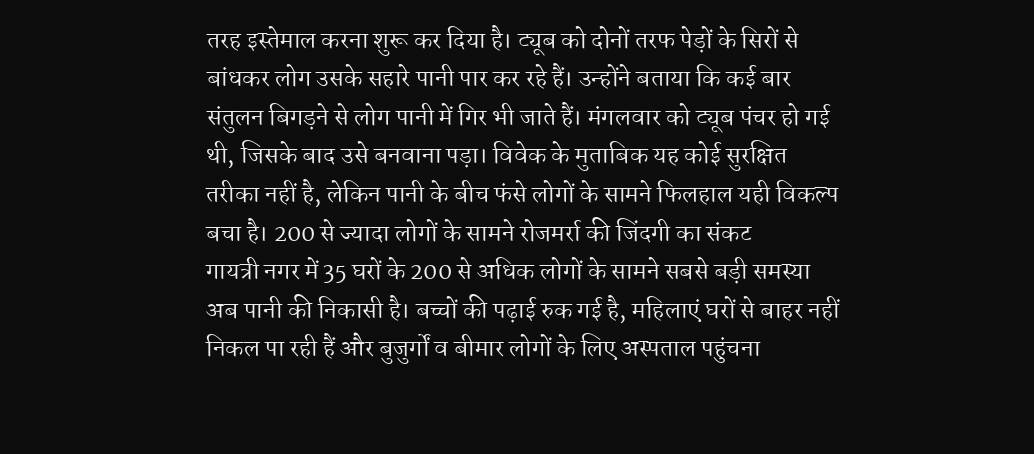तरह इस्तेमाल करना शुरू कर दिया है। ट्यूब को दोनों तरफ पेड़ों के सिरों से बांधकर लोग उसके सहारे पानी पार कर रहे हैं। उन्होंने बताया कि कई बार संतुलन बिगड़ने से लोग पानी में गिर भी जाते हैं। मंगलवार को ट्यूब पंचर हो गई थी, जिसके बाद उसे बनवाना पड़ा। विवेक के मुताबिक यह कोई सुरक्षित तरीका नहीं है, लेकिन पानी के बीच फंसे लोगों के सामने फिलहाल यही विकल्प बचा है। 200 से ज्यादा लोगों के सामने रोजमर्रा की जिंदगी का संकट
गायत्री नगर में 35 घरों के 200 से अधिक लोगों के सामने सबसे बड़ी समस्या अब पानी की निकासी है। बच्चों की पढ़ाई रुक गई है, महिलाएं घरों से बाहर नहीं निकल पा रही हैं और बुजुर्गों व बीमार लोगों के लिए अस्पताल पहुंचना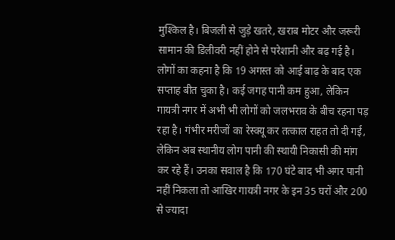मुश्किल है। बिजली से जुड़े खतरे, खराब मोटर और जरूरी सामान की डिलीवरी नहीं होने से परेशानी और बढ़ गई है। लोगों का कहना है कि 19 अगस्त को आई बाढ़ के बाद एक सप्ताह बीत चुका है। कई जगह पानी कम हुआ, लेकिन गायत्री नगर में अभी भी लोगों को जलभराव के बीच रहना पड़ रहा है। गंभीर मरीजों का रेस्क्यू कर तत्काल राहत तो दी गई, लेकिन अब स्थानीय लोग पानी की स्थायी निकासी की मांग कर रहे हैं। उनका सवाल है कि 170 घंटे बाद भी अगर पानी नहीं निकला तो आखिर गायत्री नगर के इन 35 घरों और 200 से ज्यादा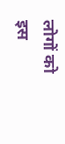लोगों को इस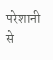परेशानी से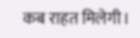कब राहत मिलेगी।